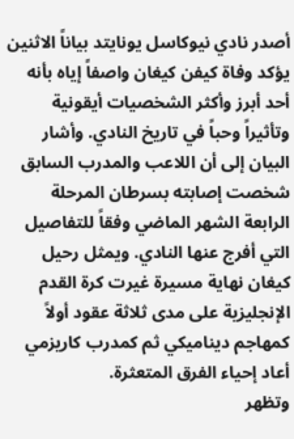أصدر نادي نيوكاسل يونايتد بياناً الاثنين يؤكد وفاة كيفن كيغان واصفاً إياه بأنه أحد أبرز وأكثر الشخصيات أيقونية وتأثيراً وحباً في تاريخ النادي. وأشار البيان إلى أن اللاعب والمدرب السابق شخصت إصابته بسرطان المرحلة الرابعة الشهر الماضي وفقاً للتفاصيل التي أفرج عنها النادي. ويمثل رحيل كيغان نهاية مسيرة غيرت كرة القدم الإنجليزية على مدى ثلاثة عقود أولاً كمهاجم ديناميكي ثم كمدرب كاريزمي أعاد إحياء الفرق المتعثرة.
وتظهر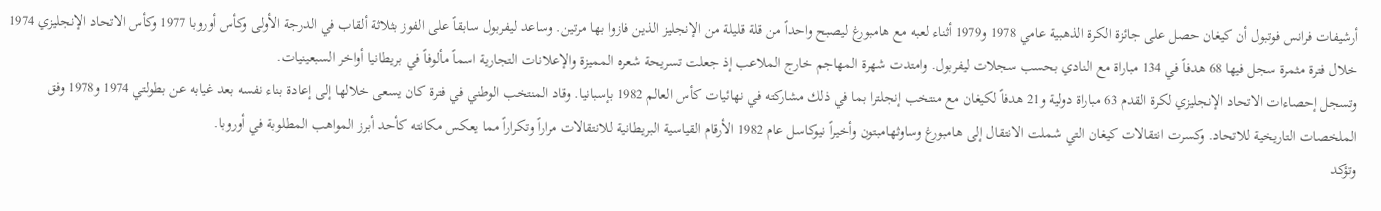أرشيفات فرانس فوتبول أن كيغان حصل على جائزة الكرة الذهبية عامي 1978 و1979 أثناء لعبه مع هامبورغ ليصبح واحداً من قلة قليلة من الإنجليز الذين فازوا بها مرتين. وساعد ليفربول سابقاً على الفوز بثلاثة ألقاب في الدرجة الأولى وكأس أوروبا 1977 وكأس الاتحاد الإنجليزي 1974 خلال فترة مثمرة سجل فيها 68 هدفاً في 134 مباراة مع النادي بحسب سجلات ليفربول. وامتدت شهرة المهاجم خارج الملاعب إذ جعلت تسريحة شعره المميزة والإعلانات التجارية اسماً مألوفاً في بريطانيا أواخر السبعينيات.
وتسجل إحصاءات الاتحاد الإنجليزي لكرة القدم 63 مباراة دولية و21 هدفاً لكيغان مع منتخب إنجلترا بما في ذلك مشاركته في نهائيات كأس العالم 1982 بإسبانيا. وقاد المنتخب الوطني في فترة كان يسعى خلالها إلى إعادة بناء نفسه بعد غيابه عن بطولتي 1974 و1978 وفق الملخصات التاريخية للاتحاد. وكسرت انتقالات كيغان التي شملت الانتقال إلى هامبورغ وساوثهامبتون وأخيراً نيوكاسل عام 1982 الأرقام القياسية البريطانية للانتقالات مراراً وتكراراً مما يعكس مكانته كأحد أبرز المواهب المطلوبة في أوروبا.
وتؤكد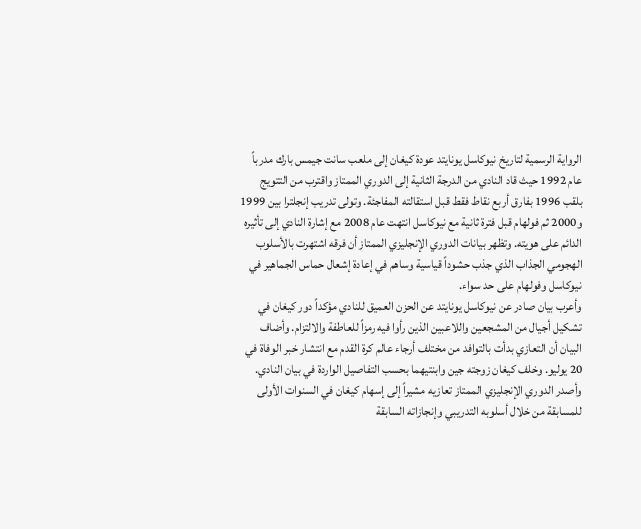الرواية الرسمية لتاريخ نيوكاسل يونايتد عودة كيغان إلى ملعب سانت جيمس بارك مدرباً عام 1992 حيث قاد النادي من الدرجة الثانية إلى الدوري الممتاز واقترب من التتويج بلقب 1996 بفارق أربع نقاط فقط قبل استقالته المفاجئة. وتولى تدريب إنجلترا بين 1999 و2000 ثم فولهام قبل فترة ثانية مع نيوكاسل انتهت عام 2008 مع إشارة النادي إلى تأثيره الدائم على هويته. وتظهر بيانات الدوري الإنجليزي الممتاز أن فرقه اشتهرت بالأسلوب الهجومي الجذاب الذي جذب حشوداً قياسية وساهم في إعادة إشعال حماس الجماهير في نيوكاسل وفولهام على حد سواء.
وأعرب بيان صادر عن نيوكاسل يونايتد عن الحزن العميق للنادي مؤكداً دور كيغان في تشكيل أجيال من المشجعين واللاعبين الذين رأوا فيه رمزاً للعاطفة والالتزام. وأضاف البيان أن التعازي بدأت بالتوافد من مختلف أرجاء عالم كرة القدم مع انتشار خبر الوفاة في 20 يوليو. وخلف كيغان زوجته جين وابنتيهما بحسب التفاصيل الواردة في بيان النادي.
وأصدر الدوري الإنجليزي الممتاز تعازيه مشيراً إلى إسهام كيغان في السنوات الأولى للمسابقة من خلال أسلوبه التدريبي وإنجازاته السابقة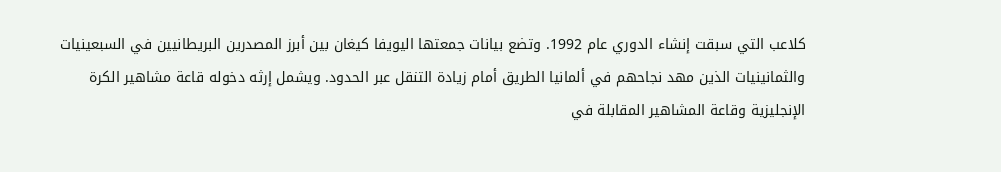كلاعب التي سبقت إنشاء الدوري عام 1992. وتضع بيانات جمعتها اليويفا كيغان بين أبرز المصدرين البريطانيين في السبعينيات والثمانينيات الذين مهد نجاحهم في ألمانيا الطريق أمام زيادة التنقل عبر الحدود. ويشمل إرثه دخوله قاعة مشاهير الكرة الإنجليزية وقاعة المشاهير المقابلة في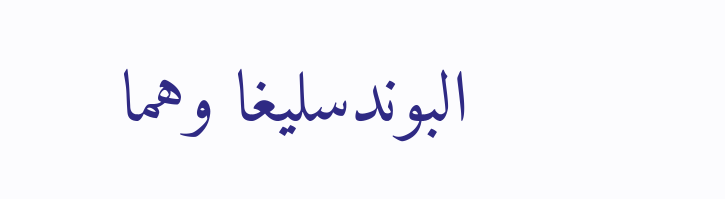البوندسليغا وهما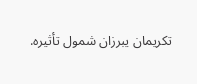تكريمان يبرزان شمول تأثيره.